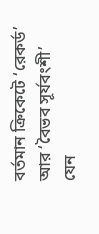বর্তমান ক্রিকেটে ‘রেকর্ড’ আর ‘বৈভব সূর্যবংশী’ যেন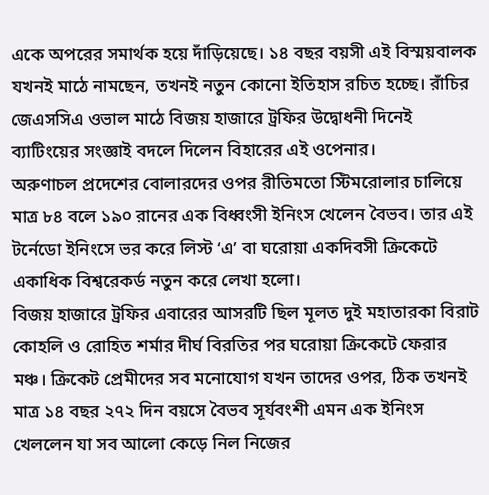একে অপরের সমার্থক হয়ে দাঁড়িয়েছে। ১৪ বছর বয়সী এই বিস্ময়বালক যখনই মাঠে নামছেন, তখনই নতুন কোনো ইতিহাস রচিত হচ্ছে। রাঁচির জেএসসিএ ওভাল মাঠে বিজয় হাজারে ট্রফির উদ্বোধনী দিনেই ব্যাটিংয়ের সংজ্ঞাই বদলে দিলেন বিহারের এই ওপেনার।
অরুণাচল প্রদেশের বোলারদের ওপর রীতিমতো স্টিমরোলার চালিয়ে মাত্র ৮৪ বলে ১৯০ রানের এক বিধ্বংসী ইনিংস খেলেন বৈভব। তার এই টর্নেডো ইনিংসে ভর করে লিস্ট ‘এ’ বা ঘরোয়া একদিবসী ক্রিকেটে একাধিক বিশ্বরেকর্ড নতুন করে লেখা হলো।
বিজয় হাজারে ট্রফির এবারের আসরটি ছিল মূলত দুই মহাতারকা বিরাট কোহলি ও রোহিত শর্মার দীর্ঘ বিরতির পর ঘরোয়া ক্রিকেটে ফেরার মঞ্চ। ক্রিকেট প্রেমীদের সব মনোযোগ যখন তাদের ওপর, ঠিক তখনই মাত্র ১৪ বছর ২৭২ দিন বয়সে বৈভব সূর্যবংশী এমন এক ইনিংস খেললেন যা সব আলো কেড়ে নিল নিজের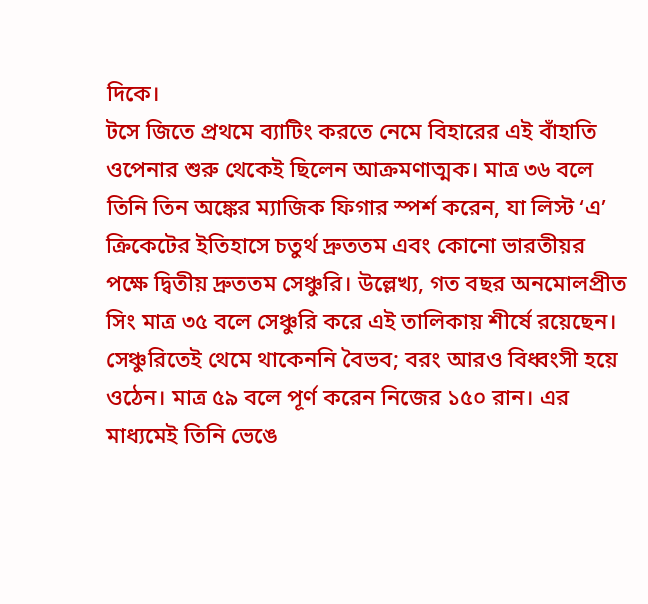দিকে।
টসে জিতে প্রথমে ব্যাটিং করতে নেমে বিহারের এই বাঁহাতি ওপেনার শুরু থেকেই ছিলেন আক্রমণাত্মক। মাত্র ৩৬ বলে তিনি তিন অঙ্কের ম্যাজিক ফিগার স্পর্শ করেন, যা লিস্ট ‘এ’ ক্রিকেটের ইতিহাসে চতুর্থ দ্রুততম এবং কোনো ভারতীয়র পক্ষে দ্বিতীয় দ্রুততম সেঞ্চুরি। উল্লেখ্য, গত বছর অনমোলপ্রীত সিং মাত্র ৩৫ বলে সেঞ্চুরি করে এই তালিকায় শীর্ষে রয়েছেন।
সেঞ্চুরিতেই থেমে থাকেননি বৈভব; বরং আরও বিধ্বংসী হয়ে ওঠেন। মাত্র ৫৯ বলে পূর্ণ করেন নিজের ১৫০ রান। এর মাধ্যমেই তিনি ভেঙে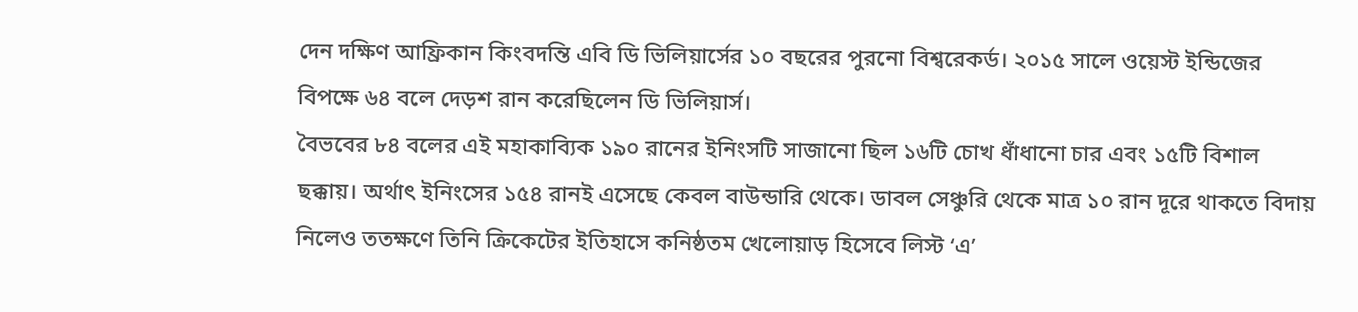দেন দক্ষিণ আফ্রিকান কিংবদন্তি এবি ডি ভিলিয়ার্সের ১০ বছরের পুরনো বিশ্বরেকর্ড। ২০১৫ সালে ওয়েস্ট ইন্ডিজের বিপক্ষে ৬৪ বলে দেড়শ রান করেছিলেন ডি ভিলিয়ার্স।
বৈভবের ৮৪ বলের এই মহাকাব্যিক ১৯০ রানের ইনিংসটি সাজানো ছিল ১৬টি চোখ ধাঁধানো চার এবং ১৫টি বিশাল ছক্কায়। অর্থাৎ ইনিংসের ১৫৪ রানই এসেছে কেবল বাউন্ডারি থেকে। ডাবল সেঞ্চুরি থেকে মাত্র ১০ রান দূরে থাকতে বিদায় নিলেও ততক্ষণে তিনি ক্রিকেটের ইতিহাসে কনিষ্ঠতম খেলোয়াড় হিসেবে লিস্ট ‘এ’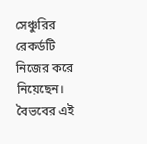সেঞ্চুরির রেকর্ডটি নিজের করে নিয়েছেন।
বৈভবের এই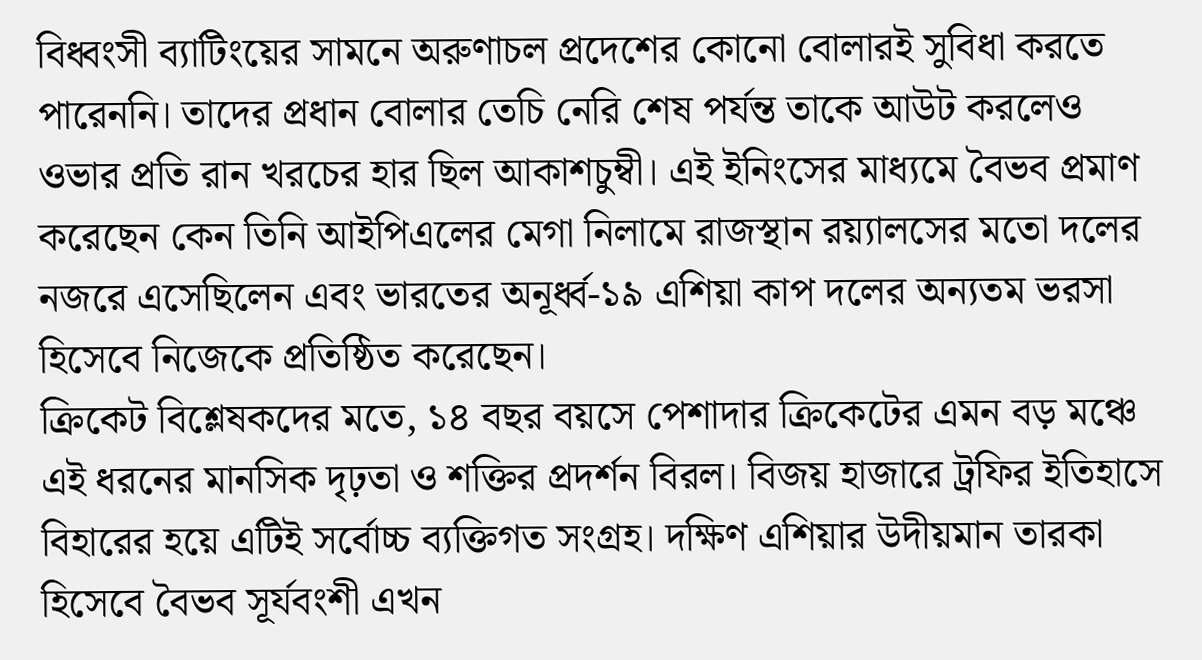বিধ্বংসী ব্যাটিংয়ের সামনে অরুণাচল প্রদেশের কোনো বোলারই সুবিধা করতে পারেননি। তাদের প্রধান বোলার তেচি নেরি শেষ পর্যন্ত তাকে আউট করলেও ওভার প্রতি রান খরচের হার ছিল আকাশচুম্বী। এই ইনিংসের মাধ্যমে বৈভব প্রমাণ করেছেন কেন তিনি আইপিএলের মেগা নিলামে রাজস্থান রয়্যালসের মতো দলের নজরে এসেছিলেন এবং ভারতের অনূর্ধ্ব-১৯ এশিয়া কাপ দলের অন্যতম ভরসা হিসেবে নিজেকে প্রতিষ্ঠিত করেছেন।
ক্রিকেট বিশ্লেষকদের মতে, ১৪ বছর বয়সে পেশাদার ক্রিকেটের এমন বড় মঞ্চে এই ধরনের মানসিক দৃঢ়তা ও শক্তির প্রদর্শন বিরল। বিজয় হাজারে ট্রফির ইতিহাসে বিহারের হয়ে এটিই সর্বোচ্চ ব্যক্তিগত সংগ্রহ। দক্ষিণ এশিয়ার উদীয়মান তারকা হিসেবে বৈভব সূর্যবংশী এখন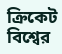ক্রিকেট বিশ্বের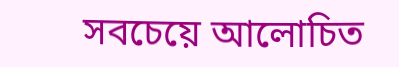সবচেয়ে আলোচিত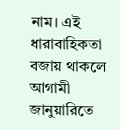নাম। এই ধারাবাহিকতা বজায় থাকলে আগামী জানুয়ারিতে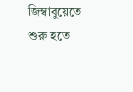জিম্বাবুয়েতে শুরু হতে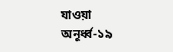যাওয়া অনূর্ধ্ব-১৯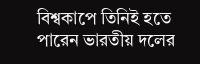বিশ্বকাপে তিনিই হতে পারেন ভারতীয় দলের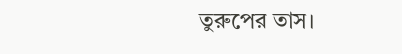তুরুপের তাস।